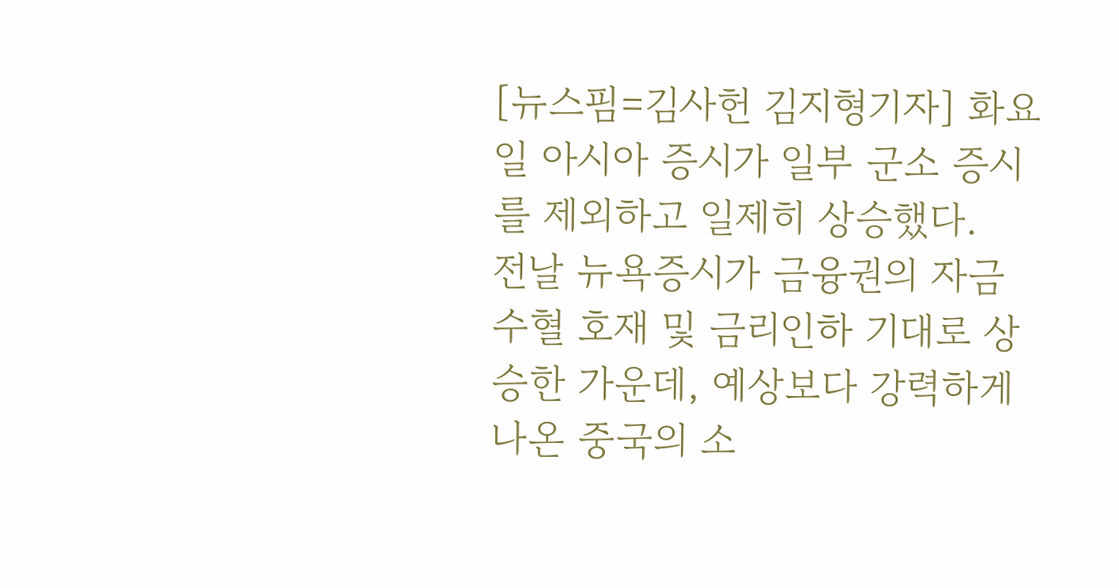[뉴스핌=김사헌 김지형기자] 화요일 아시아 증시가 일부 군소 증시를 제외하고 일제히 상승했다.
전날 뉴욕증시가 금융권의 자금수혈 호재 및 금리인하 기대로 상승한 가운데, 예상보다 강력하게 나온 중국의 소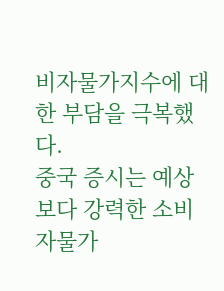비자물가지수에 대한 부담을 극복했다.
중국 증시는 예상보다 강력한 소비자물가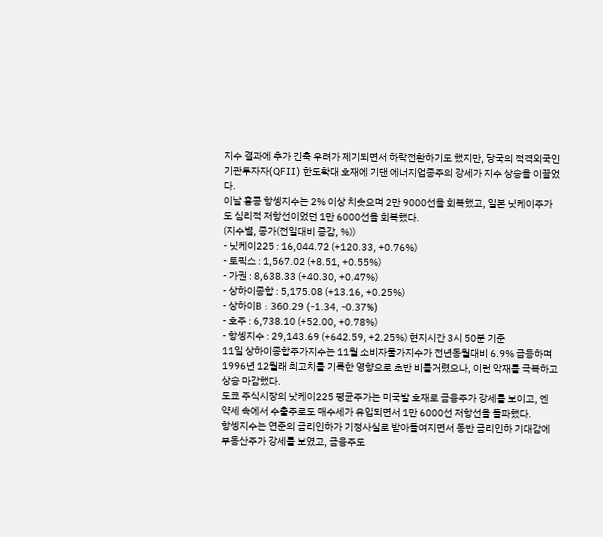지수 결과에 추가 긴축 우려가 제기되면서 하락전환하기도 했지만, 당국의 적격외국인기관투자자(QFII) 한도확대 호재에 기댄 에너지업종주의 강세가 지수 상승을 이끌었다.
이날 홍콩 항셍지수는 2% 이상 치솟으며 2만 9000선을 회복했고, 일본 닛케이주가도 심리적 저항선이었던 1만 6000선을 회복했다.
(지수별, 종가(전일대비 증감, %))
- 닛케이225 : 16,044.72 (+120.33, +0.76%)
- 토픽스 : 1,567.02 (+8.51, +0.55%)
- 가권 : 8,638.33 (+40.30, +0.47%)
- 상하이종합 : 5,175.08 (+13.16, +0.25%)
- 상하이B : 360.29 (-1.34, -0.37%)
- 호주 : 6,738.10 (+52.00, +0.78%)
- 항셍지수 : 29,143.69 (+642.59, +2.25%) 현지시간 3시 50분 기준
11일 상하이종합주가지수는 11월 소비자물가지수가 전년동월대비 6.9% 급등하며 1996년 12월래 최고치를 기록한 영향으로 초반 비틀거렸으나, 이런 악재를 극복하고 상승 마감했다.
도쿄 주식시장의 낫케이225 평균주가는 미국발 호재로 금융주가 강세를 보이고, 엔 약세 속에서 수출주로도 매수세가 유입되면서 1만 6000선 저항선을 돌파했다.
항셍지수는 연준의 금리인하가 기정사실로 받아들여지면서 동반 금리인하 기대감에 부동산주가 강세를 보였고, 금융주도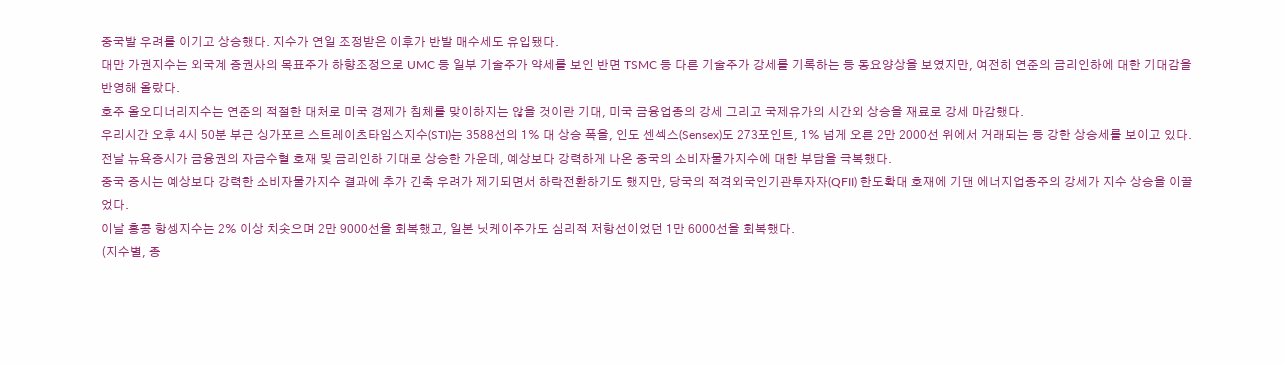중국발 우려를 이기고 상승했다. 지수가 연일 조정받은 이후가 반발 매수세도 유입됐다.
대만 가권지수는 외국계 증권사의 목표주가 하향조정으로 UMC 등 일부 기술주가 약세를 보인 반면 TSMC 등 다른 기술주가 강세를 기록하는 등 동요양상을 보였지만, 여전히 연준의 금리인하에 대한 기대감을 반영해 올랐다.
호주 올오디너리지수는 연준의 적절한 대처로 미국 경제가 침체를 맞이하지는 않을 것이란 기대, 미국 금융업종의 강세 그리고 국제유가의 시간외 상승을 재료로 강세 마감했다.
우리시간 오후 4시 50분 부근 싱가포르 스트레이츠타임스지수(STI)는 3588선의 1% 대 상승 폭을, 인도 센섹스(Sensex)도 273포인트, 1% 넘게 오른 2만 2000선 위에서 거래되는 등 강한 상승세를 보이고 있다.
전날 뉴욕증시가 금융권의 자금수혈 호재 및 금리인하 기대로 상승한 가운데, 예상보다 강력하게 나온 중국의 소비자물가지수에 대한 부담을 극복했다.
중국 증시는 예상보다 강력한 소비자물가지수 결과에 추가 긴축 우려가 제기되면서 하락전환하기도 했지만, 당국의 적격외국인기관투자자(QFII) 한도확대 호재에 기댄 에너지업종주의 강세가 지수 상승을 이끌었다.
이날 홍콩 항셍지수는 2% 이상 치솟으며 2만 9000선을 회복했고, 일본 닛케이주가도 심리적 저항선이었던 1만 6000선을 회복했다.
(지수별, 종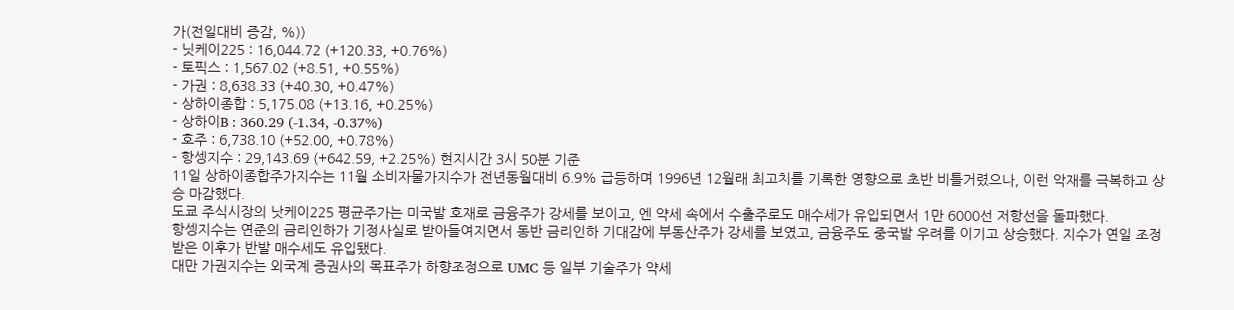가(전일대비 증감, %))
- 닛케이225 : 16,044.72 (+120.33, +0.76%)
- 토픽스 : 1,567.02 (+8.51, +0.55%)
- 가권 : 8,638.33 (+40.30, +0.47%)
- 상하이종합 : 5,175.08 (+13.16, +0.25%)
- 상하이B : 360.29 (-1.34, -0.37%)
- 호주 : 6,738.10 (+52.00, +0.78%)
- 항셍지수 : 29,143.69 (+642.59, +2.25%) 현지시간 3시 50분 기준
11일 상하이종합주가지수는 11월 소비자물가지수가 전년동월대비 6.9% 급등하며 1996년 12월래 최고치를 기록한 영향으로 초반 비틀거렸으나, 이런 악재를 극복하고 상승 마감했다.
도쿄 주식시장의 낫케이225 평균주가는 미국발 호재로 금융주가 강세를 보이고, 엔 약세 속에서 수출주로도 매수세가 유입되면서 1만 6000선 저항선을 돌파했다.
항셍지수는 연준의 금리인하가 기정사실로 받아들여지면서 동반 금리인하 기대감에 부동산주가 강세를 보였고, 금융주도 중국발 우려를 이기고 상승했다. 지수가 연일 조정받은 이후가 반발 매수세도 유입됐다.
대만 가권지수는 외국계 증권사의 목표주가 하향조정으로 UMC 등 일부 기술주가 약세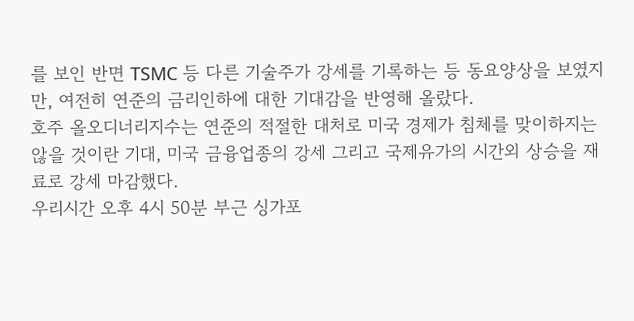를 보인 반면 TSMC 등 다른 기술주가 강세를 기록하는 등 동요양상을 보였지만, 여전히 연준의 금리인하에 대한 기대감을 반영해 올랐다.
호주 올오디너리지수는 연준의 적절한 대처로 미국 경제가 침체를 맞이하지는 않을 것이란 기대, 미국 금융업종의 강세 그리고 국제유가의 시간외 상승을 재료로 강세 마감했다.
우리시간 오후 4시 50분 부근 싱가포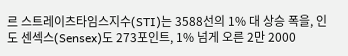르 스트레이츠타임스지수(STI)는 3588선의 1% 대 상승 폭을, 인도 센섹스(Sensex)도 273포인트, 1% 넘게 오른 2만 2000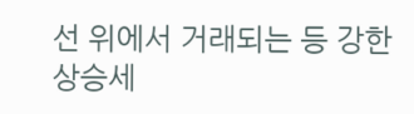선 위에서 거래되는 등 강한 상승세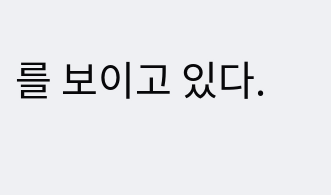를 보이고 있다.